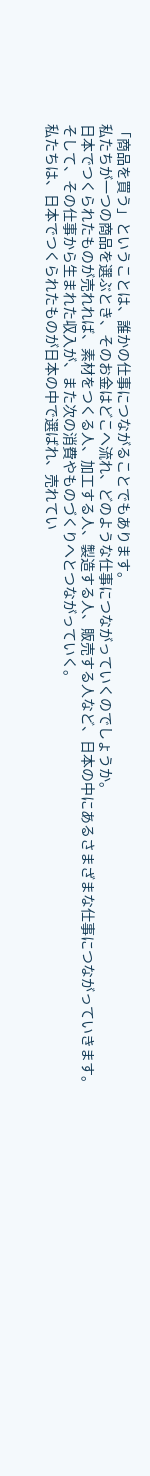「商品を買う」ということは、誰かの仕事につながることでもあります。
私たちが一つの商品を選ぶとき、そのお金はどこへ流れ、どのような仕事につながっていくのでしょうか。
日本でつくられたものが売れれば、素材をつくる人、加工する人、製造する人、販売する人など、日本の中にあるさまざまな仕事につながっていきます。
そして、その仕事から生まれた収入が、また次の消費やものづくりへとつながっていく。
私たちは、日本でつくられたものが日本の中で選ばれ、売れてい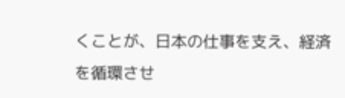くことが、日本の仕事を支え、経済を循環させ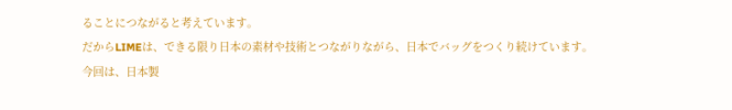ることにつながると考えています。
だからLIMEは、できる限り日本の素材や技術とつながりながら、日本でバッグをつくり続けています。
今回は、日本製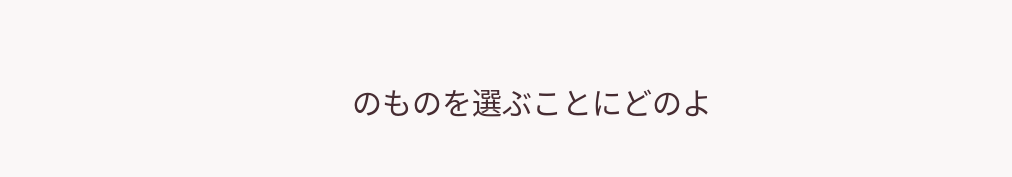のものを選ぶことにどのよ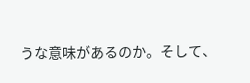うな意味があるのか。そして、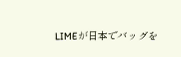LIMEが日本でバッグを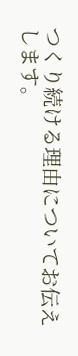つくり続ける理由についてお伝えします。